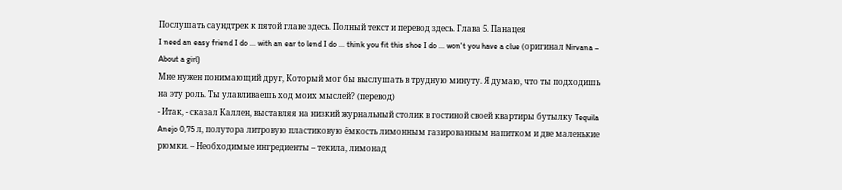Послушать саундтрек к пятой главе здесь. Полный текст и перевод здесь. Глава 5. Панацея
I need an easy friend I do ... with an ear to lend I do ... think you fit this shoe I do ... won't you have a clue (оригинал Nirvana – About a girl)
Мне нужен понимающий друг, Который мог бы выслушать в трудную минуту. Я думаю, что ты подходишь на эту роль. Ты улавливаешь ход моих мыслей? (перевод)
- Итак, - сказал Каллен, выставляя на низкий журнальный столик в гостиной своей квартиры бутылку Tequila Anejo 0,75 л, полутора литровую пластиковую ёмкость лимонным газированным напитком и две маленькие рюмки. – Необходимые ингредиенты – текила, лимонад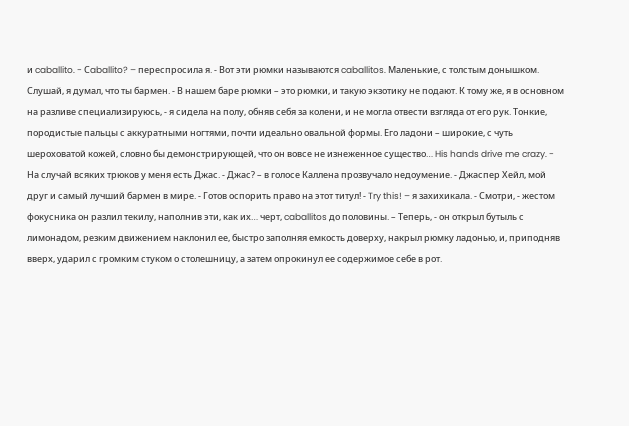и caballito. - Сaballito? – переспросила я. - Вот эти рюмки называются caballitos. Маленькие, с толстым донышком. Слушай, я думал, что ты бармен. - В нашем баре рюмки – это рюмки, и такую экзотику не подают. К тому же, я в основном на разливе специализируюсь, - я сидела на полу, обняв себя за колени, и не могла отвести взгляда от его рук. Тонкие, породистые пальцы с аккуратными ногтями, почти идеально овальной формы. Его ладони – широкие, с чуть шероховатой кожей, словно бы демонстрирующей, что он вовсе не изнеженное существо… His hands drive me crazy. - На случай всяких трюков у меня есть Джас. - Джас? – в голосе Каллена прозвучало недоумение. - Джаспер Хейл, мой друг и самый лучший бармен в мире. - Готов оспорить право на этот титул! - Try this! – я захихикала. - Смотри, - жестом фокусника он разлил текилу, наполнив эти, как их… черт, caballitos до половины. – Теперь, - он открыл бутыль с лимонадом, резким движением наклонил ее, быстро заполняя емкость доверху, накрыл рюмку ладонью, и, приподняв вверх, ударил с громким стуком о столешницу, а затем опрокинул ее содержимое себе в рот.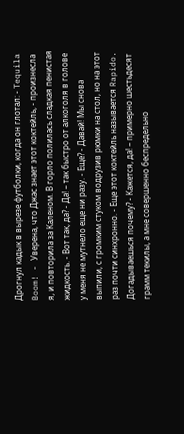Дрогнул кадык в вырезе футболки, когда он глотал: - Tequila Boom! - Уверена, что Джас знает этот коктейль, - произнесла я, и повторила за Каленом. В горло полилась сладкая пенистая жидкость. - Вот так, да? - Да! – так быстро от алкоголя в голове у меня не мутнело еще ни разу. - Еще? - Давай! Мы снова выпили, с громким стуком водрузив рюмки на стол, но на этот раз почти синхронно. - Еще этот коктейль называется Rapido. Догадываешься почему? - Кажется, да! – примерно шестьдесят грамм текилы, а мне совершенно беспредельно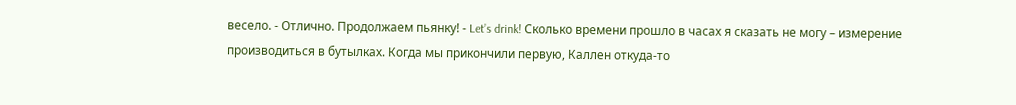весело. - Отлично. Продолжаем пьянку! - Let’s drink! Сколько времени прошло в часах я сказать не могу – измерение производиться в бутылках. Когда мы прикончили первую, Каллен откуда-то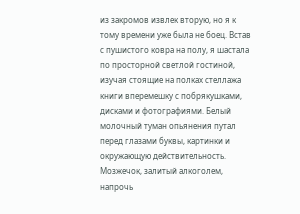из закромов извлек вторую, но я к тому времени уже была не боец. Встав с пушистого ковра на полу, я шастала по просторной светлой гостиной, изучая стоящие на полках стеллажа книги вперемешку с побрякушками, дисками и фотографиями. Белый молочный туман опьянения путал перед глазами буквы, картинки и окружающую действительность. Мозжечок, залитый алкоголем, напрочь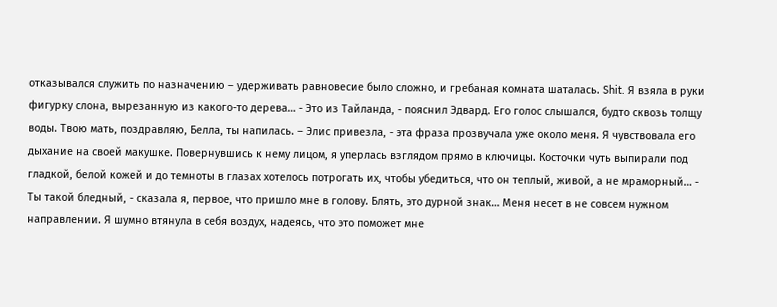отказывался служить по назначению – удерживать равновесие было сложно, и гребаная комната шаталась. Shit. Я взяла в руки фигурку слона, вырезанную из какого-то дерева… - Это из Тайланда, - пояснил Эдвард. Его голос слышался, будто сквозь толщу воды. Твою мать, поздравляю, Белла, ты напилась. – Элис привезла, - эта фраза прозвучала уже около меня. Я чувствовала его дыхание на своей макушке. Повернувшись к нему лицом, я уперлась взглядом прямо в ключицы. Косточки чуть выпирали под гладкой, белой кожей и до темноты в глазах хотелось потрогать их, чтобы убедиться, что он теплый, живой, а не мраморный… - Ты такой бледный, - сказала я, первое, что пришло мне в голову. Блять, это дурной знак… Меня несет в не совсем нужном направлении. Я шумно втянула в себя воздух, надеясь, что это поможет мне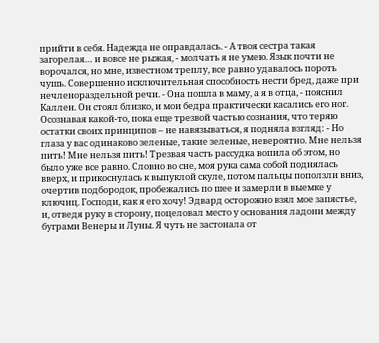прийти в себя. Надежда не оправдалась. - А твоя сестра такая загорелая… и вовсе не рыжая, - молчать я не умею. Язык почти не ворочался, но мне, известном треплу, все равно удавалось пороть чушь. Совершенно исключительная способность нести бред, даже при нечленораздельной речи. - Она пошла в маму, а я в отца, - пояснил Каллен. Он стоял близко, и мои бедра практически касались его ног. Осознавая какой-то, пока еще трезвой частью сознания, что теряю остатки своих принципов – не навязываться, я подняла взгляд: - Но глаза у вас одинаково зеленые, такие зеленые, невероятно. Мне нельзя пить! Мне нельзя пить! Трезвая часть рассудка вопила об этом, но было уже все равно. Словно во сне, моя рука сама собой поднялась вверх, и прикоснулась к выпуклой скуле, потом пальцы поползли вниз, очертив подбородок, пробежались по шее и замерли в выемке у ключиц. Господи, как я его хочу! Эдвард осторожно взял мое запястье, и, отведя руку в сторону, поцеловал место у основания ладони между буграми Венеры и Луны. Я чуть не застонала от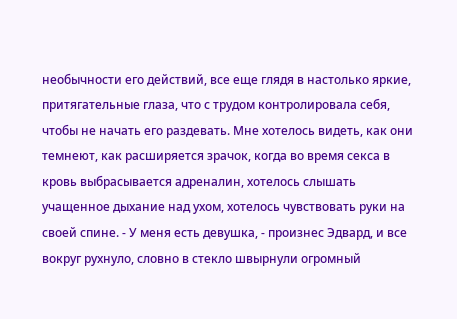необычности его действий, все еще глядя в настолько яркие, притягательные глаза, что с трудом контролировала себя, чтобы не начать его раздевать. Мне хотелось видеть, как они темнеют, как расширяется зрачок, когда во время секса в кровь выбрасывается адреналин, хотелось слышать учащенное дыхание над ухом, хотелось чувствовать руки на своей спине. - У меня есть девушка, - произнес Эдвард, и все вокруг рухнуло, словно в стекло швырнули огромный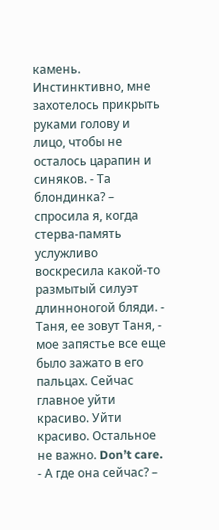камень. Инстинктивно, мне захотелось прикрыть руками голову и лицо, чтобы не осталось царапин и синяков. - Та блондинка? – спросила я, когда стерва-память услужливо воскресила какой-то размытый силуэт длинноногой бляди. - Таня, ее зовут Таня, - мое запястье все еще было зажато в его пальцах. Сейчас главное уйти красиво. Уйти красиво. Остальное не важно. Don’t care. - А где она сейчас? –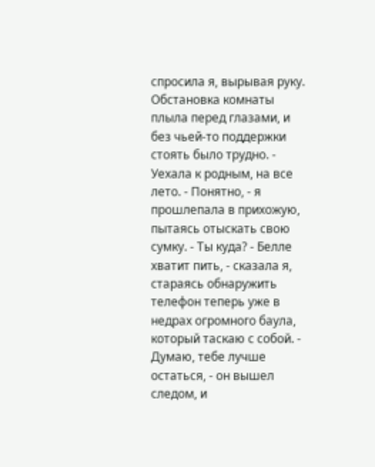спросила я, вырывая руку. Обстановка комнаты плыла перед глазами, и без чьей-то поддержки стоять было трудно. - Уехала к родным, на все лето. - Понятно, - я прошлепала в прихожую, пытаясь отыскать свою сумку. - Ты куда? - Белле хватит пить, - сказала я, стараясь обнаружить телефон теперь уже в недрах огромного баула, который таскаю с собой. - Думаю, тебе лучше остаться, - он вышел следом, и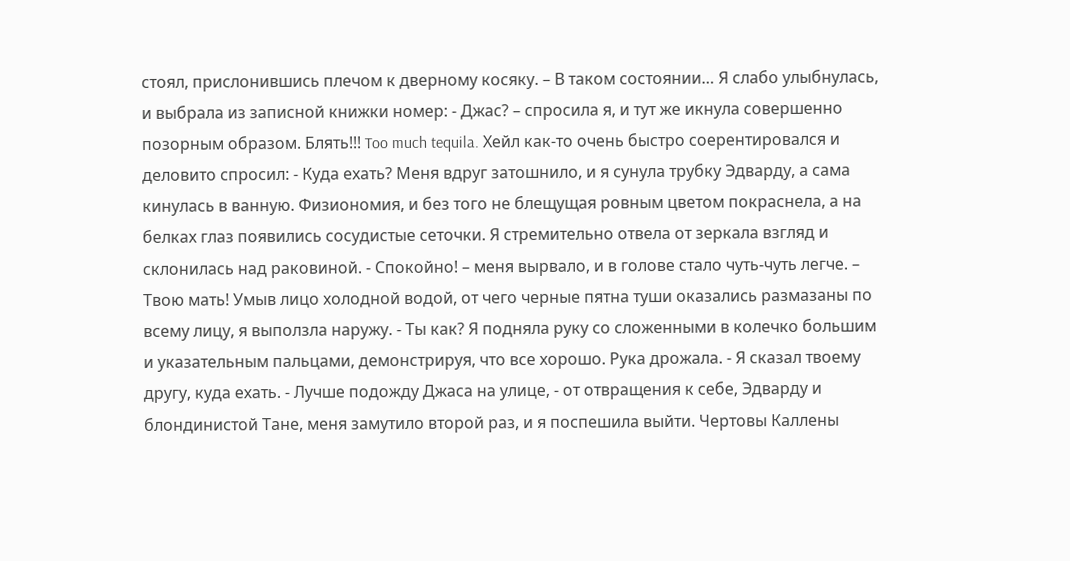стоял, прислонившись плечом к дверному косяку. – В таком состоянии… Я слабо улыбнулась, и выбрала из записной книжки номер: - Джас? – спросила я, и тут же икнула совершенно позорным образом. Блять!!! Too much tequila. Хейл как-то очень быстро соерентировался и деловито спросил: - Куда ехать? Меня вдруг затошнило, и я сунула трубку Эдварду, а сама кинулась в ванную. Физиономия, и без того не блещущая ровным цветом покраснела, а на белках глаз появились сосудистые сеточки. Я стремительно отвела от зеркала взгляд и склонилась над раковиной. - Спокойно! – меня вырвало, и в голове стало чуть-чуть легче. – Твою мать! Умыв лицо холодной водой, от чего черные пятна туши оказались размазаны по всему лицу, я выползла наружу. - Ты как? Я подняла руку со сложенными в колечко большим и указательным пальцами, демонстрируя, что все хорошо. Рука дрожала. - Я сказал твоему другу, куда ехать. - Лучше подожду Джаса на улице, - от отвращения к себе, Эдварду и блондинистой Тане, меня замутило второй раз, и я поспешила выйти. Чертовы Каллены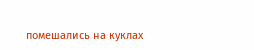помешались на куклах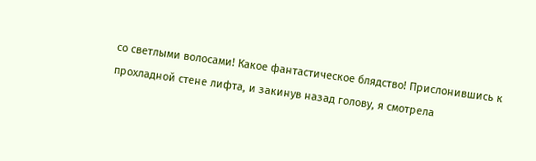со светлыми волосами! Какое фантастическое блядство! Прислонившись к прохладной стене лифта, и закинув назад голову, я смотрела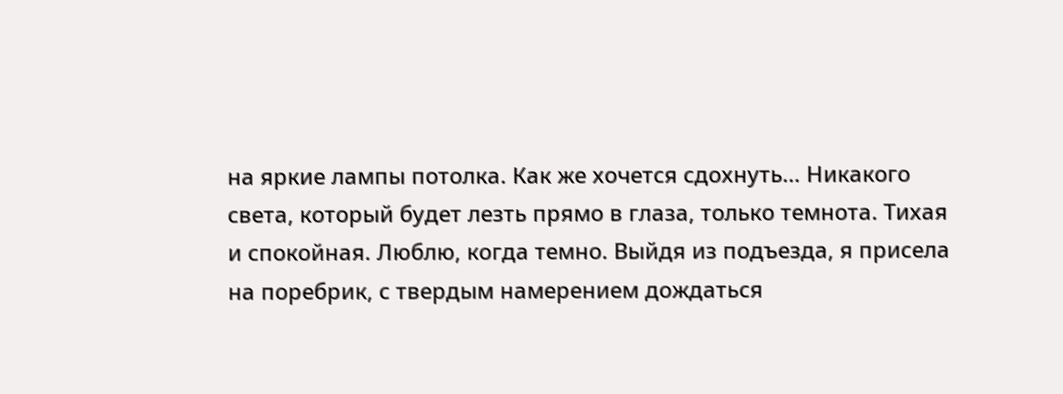на яркие лампы потолка. Как же хочется сдохнуть… Никакого света, который будет лезть прямо в глаза, только темнота. Тихая и спокойная. Люблю, когда темно. Выйдя из подъезда, я присела на поребрик, с твердым намерением дождаться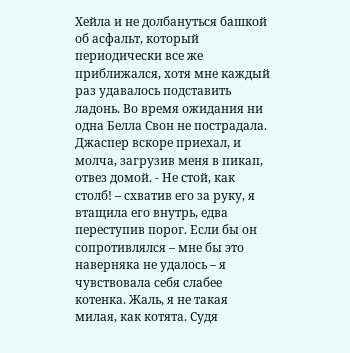Хейла и не долбануться башкой об асфальт, который периодически все же приближался, хотя мне каждый раз удавалось подставить ладонь. Во время ожидания ни одна Белла Свон не пострадала. Джаспер вскоре приехал, и молча, загрузив меня в пикап, отвез домой. - Не стой, как столб! – схватив его за руку, я втащила его внутрь, едва переступив порог. Если бы он сопротивлялся – мне бы это наверняка не удалось – я чувствовала себя слабее котенка. Жаль, я не такая милая, как котята. Судя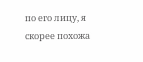по его лицу, я скорее похожа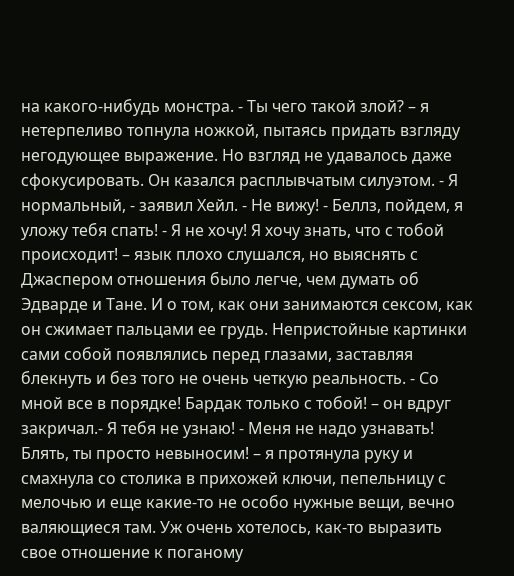на какого-нибудь монстра. - Ты чего такой злой? – я нетерпеливо топнула ножкой, пытаясь придать взгляду негодующее выражение. Но взгляд не удавалось даже сфокусировать. Он казался расплывчатым силуэтом. - Я нормальный, - заявил Хейл. - Не вижу! - Беллз, пойдем, я уложу тебя спать! - Я не хочу! Я хочу знать, что с тобой происходит! – язык плохо слушался, но выяснять с Джаспером отношения было легче, чем думать об Эдварде и Тане. И о том, как они занимаются сексом, как он сжимает пальцами ее грудь. Непристойные картинки сами собой появлялись перед глазами, заставляя блекнуть и без того не очень четкую реальность. - Со мной все в порядке! Бардак только с тобой! – он вдруг закричал.- Я тебя не узнаю! - Меня не надо узнавать! Блять, ты просто невыносим! – я протянула руку и смахнула со столика в прихожей ключи, пепельницу с мелочью и еще какие-то не особо нужные вещи, вечно валяющиеся там. Уж очень хотелось, как-то выразить свое отношение к поганому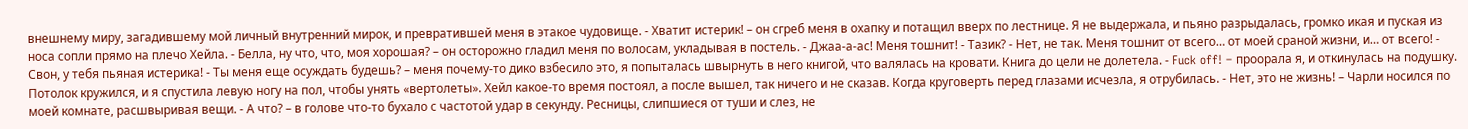внешнему миру, загадившему мой личный внутренний мирок, и превратившей меня в этакое чудовище. - Хватит истерик! – он сгреб меня в охапку и потащил вверх по лестнице. Я не выдержала, и пьяно разрыдалась, громко икая и пуская из носа сопли прямо на плечо Хейла. - Белла, ну что, что, моя хорошая? – он осторожно гладил меня по волосам, укладывая в постель. - Джаа-а-ас! Меня тошнит! - Тазик? - Нет, не так. Меня тошнит от всего… от моей сраной жизни, и… от всего! - Свон, у тебя пьяная истерика! - Ты меня еще осуждать будешь? – меня почему-то дико взбесило это, я попыталась швырнуть в него книгой, что валялась на кровати. Книга до цели не долетела. - Fuck off! – проорала я, и откинулась на подушку. Потолок кружился, и я спустила левую ногу на пол, чтобы унять «вертолеты». Хейл какое-то время постоял, а после вышел, так ничего и не сказав. Когда круговерть перед глазами исчезла, я отрубилась. - Нет, это не жизнь! – Чарли носился по моей комнате, расшвыривая вещи. - А что? – в голове что-то бухало с частотой удар в секунду. Ресницы, слипшиеся от туши и слез, не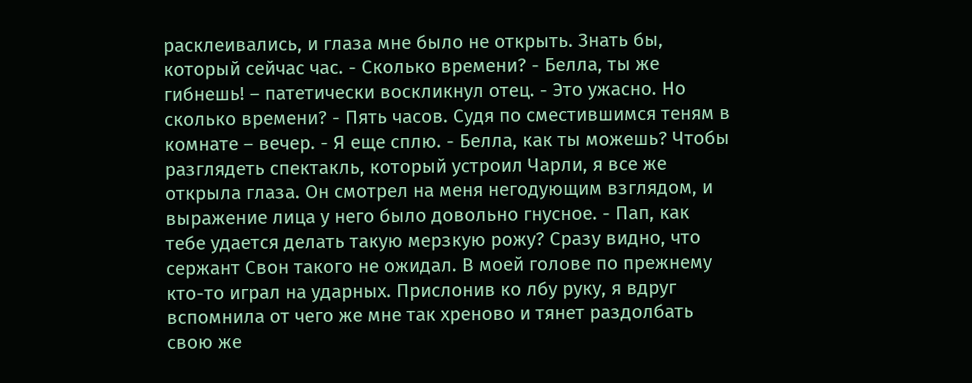расклеивались, и глаза мне было не открыть. Знать бы, который сейчас час. - Сколько времени? - Белла, ты же гибнешь! – патетически воскликнул отец. - Это ужасно. Но сколько времени? - Пять часов. Судя по сместившимся теням в комнате – вечер. - Я еще сплю. - Белла, как ты можешь? Чтобы разглядеть спектакль, который устроил Чарли, я все же открыла глаза. Он смотрел на меня негодующим взглядом, и выражение лица у него было довольно гнусное. - Пап, как тебе удается делать такую мерзкую рожу? Сразу видно, что сержант Свон такого не ожидал. В моей голове по прежнему кто-то играл на ударных. Прислонив ко лбу руку, я вдруг вспомнила от чего же мне так хреново и тянет раздолбать свою же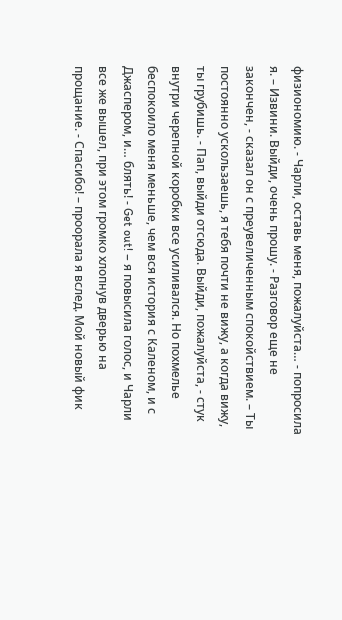физиономию. - Чарли, оставь меня, пожалуйста… - попросила я. – Извини. Выйди, очень прошу. - Разговор еще не закончен, - сказал он с преувеличенным спокойствием. – Ты постоянно ускользаешь, я тебя почти не вижу, а когда вижу, ты грубишь. - Пап, выйди отсюда. Выйди, пожалуйста, - стук внутри черепной коробки все усиливался. Но похмелье беспокоило меня меньше, чем вся история с Каленом, и с Джаспером, и… блять! - Get out! – я повысила голос, и Чарли все же вышел, при этом громко хлопнув дверью на прощание. - Спасибо! – проорала я вслед. Мой новый фик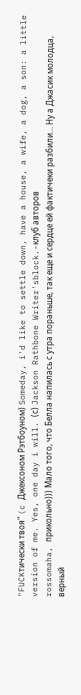"FUCKтически твоя" (c Джексоном Рэтбоуном) Someday, i'd like to settle down, have a house, a wife, a dog, a son: a little version of me. Yes, one day i will. (с) Jackson Rathbone Writer'sblock.-клуб авторов
rossomaha, прикольно))) Мало того, что Белла напилась с утра пораньше, так еще и сердце ей фактичеки разбили... Ну а Джасик молодца, верный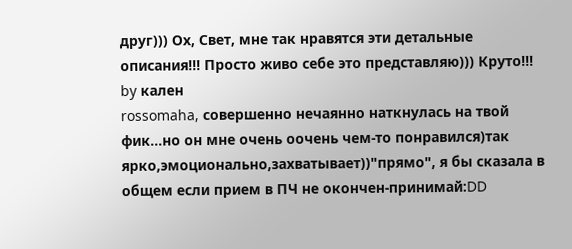друг))) Ох, Свет, мне так нравятся эти детальные описания!!! Просто живо себе это представляю))) Круто!!! by кален
rossomaha, совершенно нечаянно наткнулась на твой фик...но он мне очень оочень чем-то понравился)так ярко,эмоционально,захватывает))"прямо", я бы сказала в общем если прием в ПЧ не окончен-принимай:DD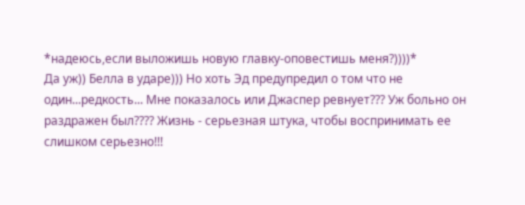*надеюсь,если выложишь новую главку-оповестишь меня?))))*
Да уж)) Белла в ударе))) Но хоть Эд предупредил о том что не один...редкость... Мне показалось или Джаспер ревнует??? Уж больно он раздражен был???? Жизнь - серьезная штука, чтобы воспринимать ее слишком серьезно!!!